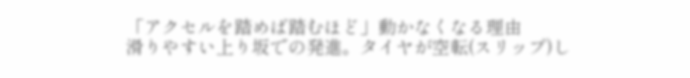「アクセルを踏めば踏むほど」動かなくなる理由
滑りやすい上り坂での発進。タイヤが空転(スリップ)し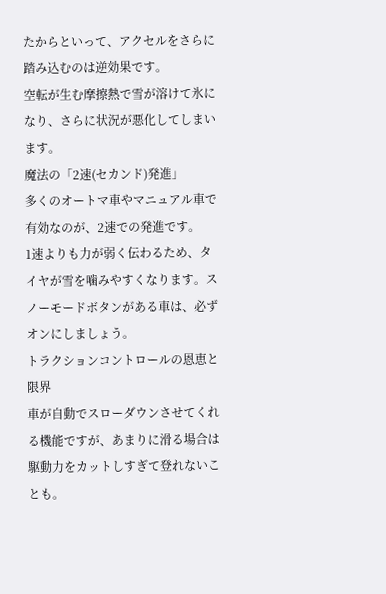たからといって、アクセルをさらに踏み込むのは逆効果です。
空転が生む摩擦熱で雪が溶けて氷になり、さらに状況が悪化してしまいます。
魔法の「2速(セカンド)発進」
多くのオートマ車やマニュアル車で有効なのが、2速での発進です。
1速よりも力が弱く伝わるため、タイヤが雪を噛みやすくなります。スノーモードボタンがある車は、必ずオンにしましょう。
トラクションコントロールの恩恵と限界
車が自動でスローダウンさせてくれる機能ですが、あまりに滑る場合は駆動力をカットしすぎて登れないことも。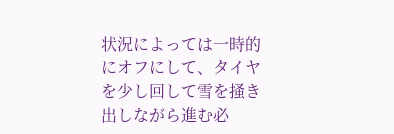状況によっては一時的にオフにして、タイヤを少し回して雪を掻き出しながら進む必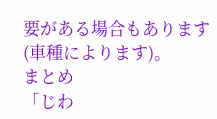要がある場合もあります(車種によります)。
まとめ
「じわ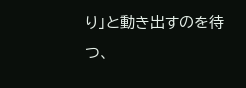り」と動き出すのを待つ、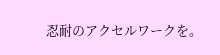忍耐のアクセルワークを。